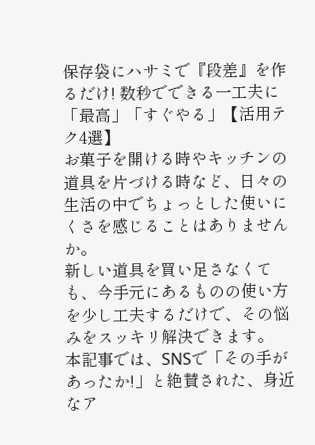保存袋にハサミで『段差』を作るだけ! 数秒でできる一工夫に「最高」「すぐやる」【活用テク4選】
お菓子を開ける時やキッチンの道具を片づける時など、日々の生活の中でちょっとした使いにくさを感じることはありませんか。
新しい道具を買い足さなくても、今手元にあるものの使い方を少し工夫するだけで、その悩みをスッキリ解決できます。
本記事では、SNSで「その手があったか!」と絶賛された、身近なア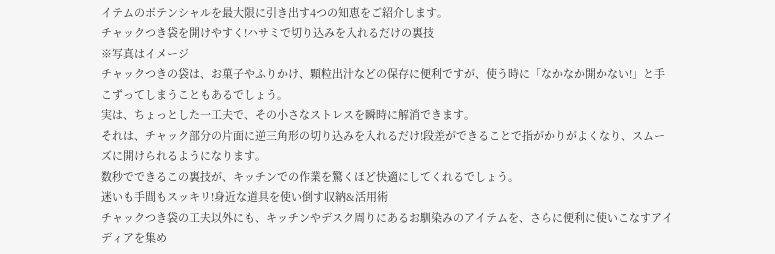イテムのポテンシャルを最大限に引き出す4つの知恵をご紹介します。
チャックつき袋を開けやすく!ハサミで切り込みを入れるだけの裏技
※写真はイメージ
チャックつきの袋は、お菓子やふりかけ、顆粒出汁などの保存に便利ですが、使う時に「なかなか開かない!」と手こずってしまうこともあるでしょう。
実は、ちょっとした一工夫で、その小さなストレスを瞬時に解消できます。
それは、チャック部分の片面に逆三角形の切り込みを入れるだけ!段差ができることで指がかりがよくなり、スムーズに開けられるようになります。
数秒でできるこの裏技が、キッチンでの作業を驚くほど快適にしてくれるでしょう。
迷いも手間もスッキリ!身近な道具を使い倒す収納&活用術
チャックつき袋の工夫以外にも、キッチンやデスク周りにあるお馴染みのアイテムを、さらに便利に使いこなすアイディアを集め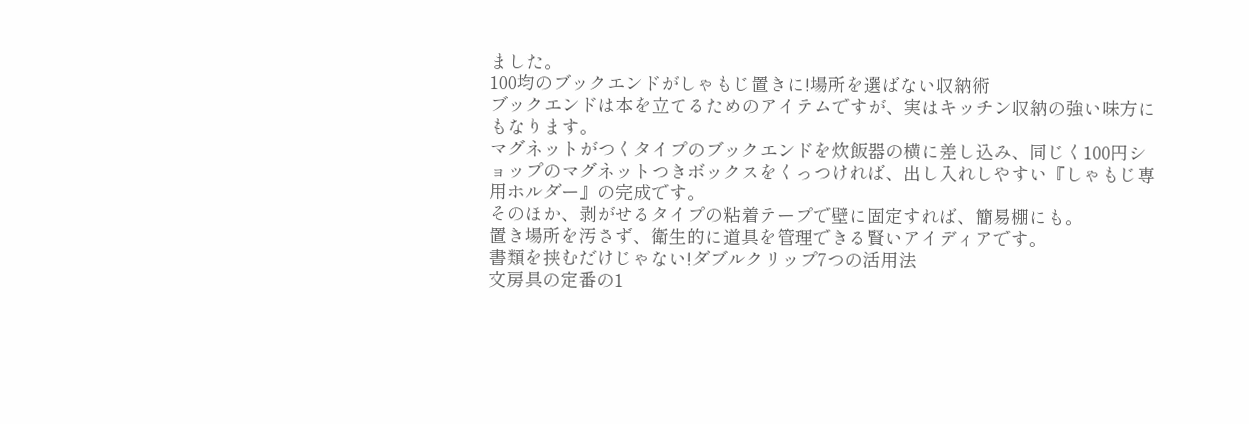ました。
100均のブックエンドがしゃもじ置きに!場所を選ばない収納術
ブックエンドは本を立てるためのアイテムですが、実はキッチン収納の強い味方にもなります。
マグネットがつくタイプのブックエンドを炊飯器の横に差し込み、同じく100円ショップのマグネットつきボックスをくっつければ、出し入れしやすい『しゃもじ専用ホルダー』の完成です。
そのほか、剥がせるタイプの粘着テープで壁に固定すれば、簡易棚にも。
置き場所を汚さず、衛生的に道具を管理できる賢いアイディアです。
書類を挟むだけじゃない!ダブルクリップ7つの活用法
文房具の定番の1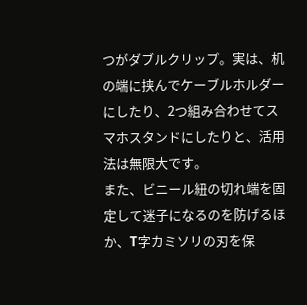つがダブルクリップ。実は、机の端に挟んでケーブルホルダーにしたり、2つ組み合わせてスマホスタンドにしたりと、活用法は無限大です。
また、ビニール紐の切れ端を固定して迷子になるのを防げるほか、T字カミソリの刃を保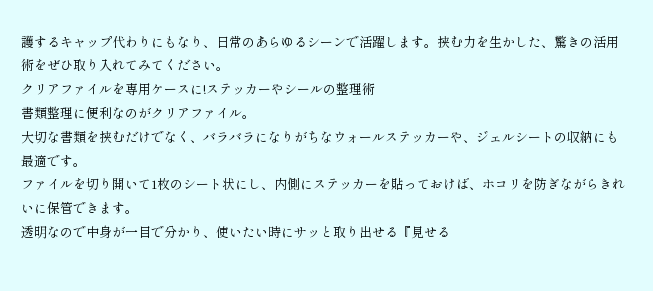護するキャップ代わりにもなり、日常のあらゆるシーンで活躍します。挟む力を生かした、驚きの活用術をぜひ取り入れてみてください。
クリアファイルを専用ケースに!ステッカーやシールの整理術
書類整理に便利なのがクリアファイル。
大切な書類を挟むだけでなく、バラバラになりがちなウォールステッカーや、ジェルシートの収納にも最適です。
ファイルを切り開いて1枚のシート状にし、内側にステッカーを貼っておけば、ホコリを防ぎながらきれいに保管できます。
透明なので中身が一目で分かり、使いたい時にサッと取り出せる『見せる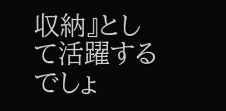収納』として活躍するでしょ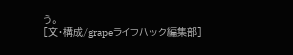う。
[文・構成/grapeライフハック編集部]